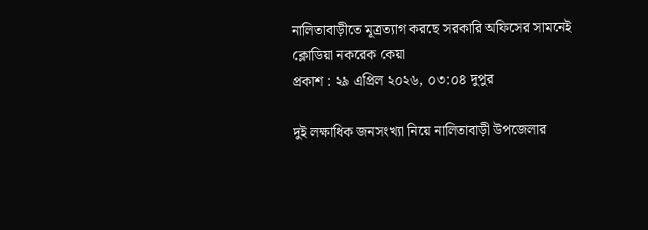নালিতাবাড়ীতে মূত্রত্যাগ করছে সরকারি অফিসের সামনেই
ক্লোডিয়া নকরেক কেয়া
প্রকাশ : ২৯ এপ্রিল ২০২৬, ০৩:০৪ দুপুর

দুই লক্ষাধিক জনসংখ্যা নিয়ে নালিতাবাড়ী উপজেলার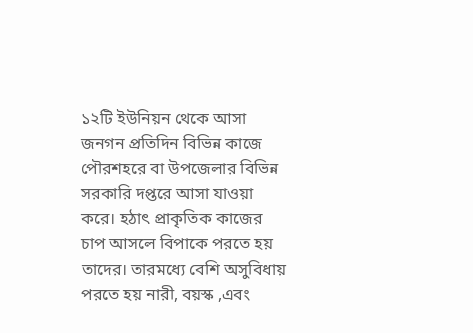১২টি ইউনিয়ন থেকে আসা জনগন প্রতিদিন বিভিন্ন কাজে পৌরশহরে বা উপজেলার বিভিন্ন সরকারি দপ্তরে আসা যাওয়া করে। হঠাৎ প্রাকৃতিক কাজের চাপ আসলে বিপাকে পরতে হয় তাদের। তারমধ্যে বেশি অসুবিধায় পরতে হয় নারী, বয়স্ক ,এবং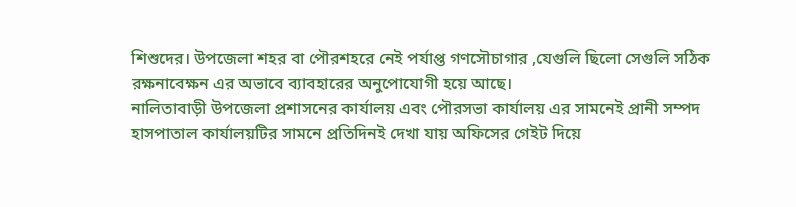শিশুদের। উপজেলা শহর বা পৌরশহরে নেই পর্যাপ্ত গণসৌচাগার ,যেগুলি ছিলো সেগুলি সঠিক রক্ষনাবেক্ষন এর অভাবে ব্যাবহারের অনুপোযোগী হয়ে আছে।
নালিতাবাড়ী উপজেলা প্রশাসনের কার্যালয় এবং পৌরসভা কার্যালয় এর সামনেই প্রানী সম্পদ হাসপাতাল কার্যালয়টির সামনে প্রতিদিনই দেখা যায় অফিসের গেইট দিয়ে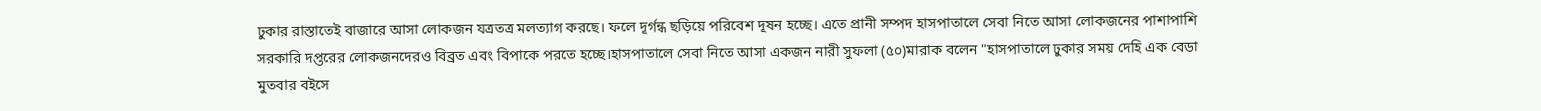ঢুকার রাস্তাতেই বাজারে আসা লোকজন যত্রতত্র মলত্যাগ করছে। ফলে দূর্গন্ধ ছড়িয়ে পরিবেশ দূষন হচ্ছে। এতে প্রানী সম্পদ হাসপাতালে সেবা নিতে আসা লোকজনের পাশাপাশি সরকারি দপ্তরের লোকজনদেরও বিব্রত এবং বিপাকে পরতে হচ্ছে।হাসপাতালে সেবা নিতে আসা একজন নারী সুফলা (৫০)মারাক বলেন "হাসপাতালে ঢুকার সময় দেহি এক বেডা মুতবার বইসে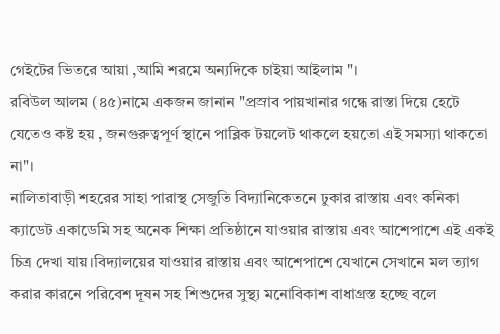গেইটের ভিতরে আয়া ,আমি শরমে অন্যদিকে চাইয়া আইলাম "।
রবিউল আলম (৪৫)নামে একজন জানান "প্রস্রাব পায়খানার গন্ধে রাস্তা দিয়ে হেটে যেতেও কষ্ট হয় , জনগুরুত্বপূর্ণ স্থানে পাব্লিক টয়লেট থাকলে হয়তো এই সমস্যা থাকতো না"।
নালিতাবাড়ী শহরের সাহা পারাস্থ সেজুতি বিদ্যানিকেতনে ঢুকার রাস্তায় এবং কনিকা ক্যাডেট একাডেমি সহ অনেক শিক্ষা প্রতিষ্ঠানে যাওয়ার রাস্তায় এবং আশেপাশে এই একই চিত্র দেখা যায়।বিদ্যালয়ের যাওয়ার রাস্তায় এবং আশেপাশে যেখানে সেখানে মল ত্যাগ করার কারনে পরিবেশ দূষন সহ শিশুদের সুস্থ্য মনোবিকাশ বাধাগ্রস্ত হচ্ছে বলে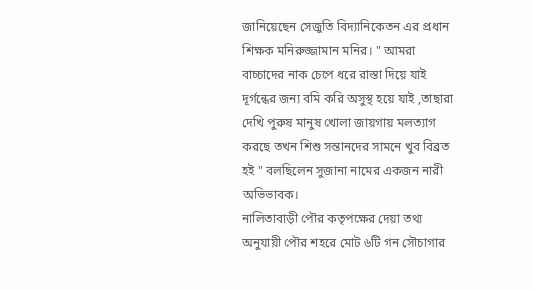জানিয়েছেন সেজুতি বিদ্যানিকেতন এর প্রধান শিক্ষক মনিরুজ্জামান মনির। " আমরা বাচ্চাদের নাক চেপে ধরে রাস্তা দিয়ে যাই দূর্গন্ধের জন্য বমি করি অসুস্থ হয়ে যাই ,তাছারা দেখি পুরুষ মানুষ খোলা জায়গায় মলত্যাগ করছে তখন শিশু সন্তানদের সামনে খুব বিব্রত হই " বলছিলেন সুজানা নামের একজন নারী অভিভাবক।
নালিতাবাড়ী পৌর কতৃপক্ষের দেয়া তথ্য অনুযায়ী পৌর শহরে মোট ৬টি গন সৌচাগার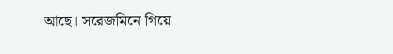আছে। সরেজমিনে গিয়ে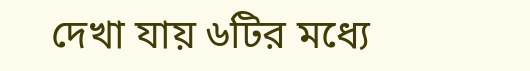দেখা যায় ৬টির মধ্যে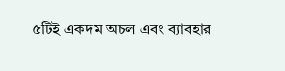৫টিই একদম অচল এবং ব্যাবহার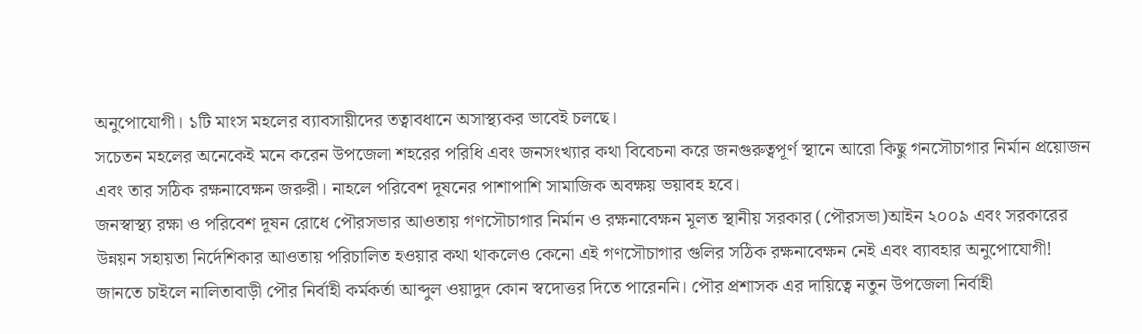অনুপোযোগী। ১টি মাংস মহলের ব্যাবসায়ীদের তত্বাবধানে অসাস্থ্যকর ভাবেই চলছে।
সচেতন মহলের অনেকেই মনে করেন উপজেলা শহরের পরিধি এবং জনসংখ্যার কথা বিবেচনা করে জনগুরুত্বপূর্ণ স্থানে আরো কিছু গনসৌচাগার নির্মান প্রয়োজন এবং তার সঠিক রক্ষনাবেক্ষন জরুরী। নাহলে পরিবেশ দূষনের পাশাপাশি সামাজিক অবক্ষয় ভয়াবহ হবে।
জনস্বাস্থ্য রক্ষা ও পরিবেশ দূষন রোধে পৌরসভার আওতায় গণসৌচাগার নির্মান ও রক্ষনাবেক্ষন মূলত স্থানীয় সরকার (পৌরসভা)আইন ২০০৯ এবং সরকারের উন্নয়ন সহায়তা নির্দেশিকার আওতায় পরিচালিত হওয়ার কথা থাকলেও কেনো এই গণসৌচাগার গুলির সঠিক রক্ষনাবেক্ষন নেই এবং ব্যাবহার অনুপোযোগী! জানতে চাইলে নালিতাবাড়ী পৌর নির্বাহী কর্মকর্তা আব্দুল ওয়াদুদ কোন স্বদোত্তর দিতে পারেননি। পৌর প্রশাসক এর দায়িত্বে নতুন উপজেলা নির্বাহী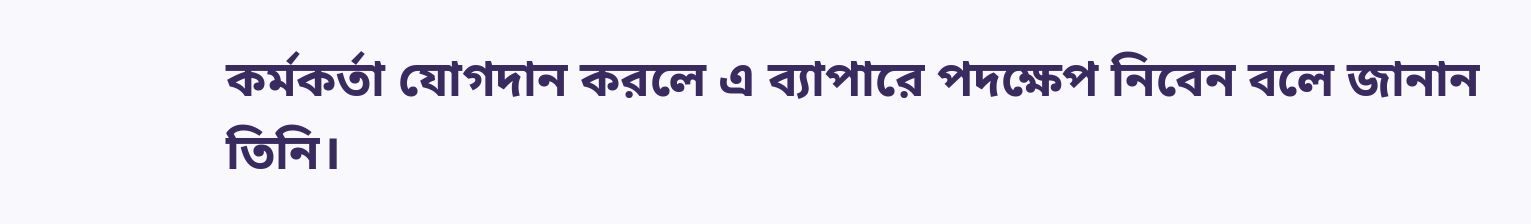কর্মকর্তা যোগদান করলে এ ব্যাপারে পদক্ষেপ নিবেন বলে জানান তিনি।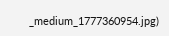_medium_1777360954.jpg)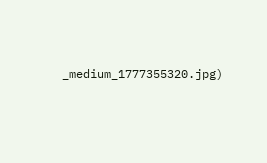_medium_1777355320.jpg)